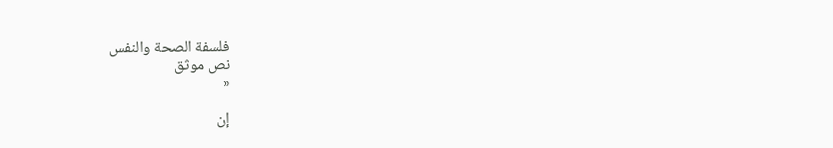فلسفة الصحة والنفس
نص موثق
«

إن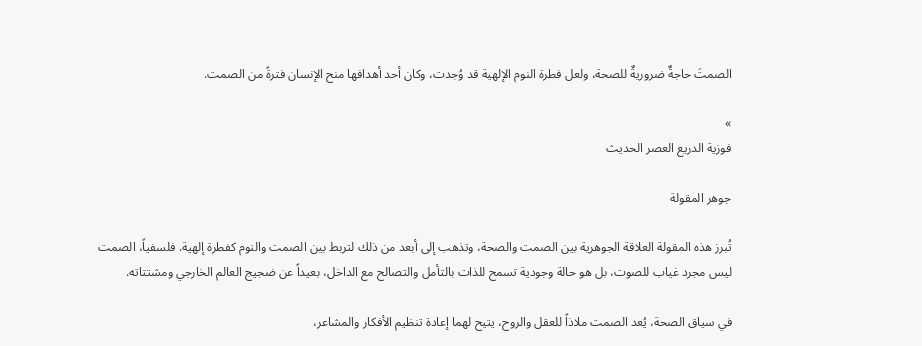الصمتَ حاجةٌ ضروريةٌ للصحة، ولعل فطرة النوم الإلهية قد وُجدت، وكان أحد أهدافها منح الإنسان فترةً من الصمت.

»
فوزية الدريع العصر الحديث

جوهر المقولة

تُبرز هذه المقولة العلاقة الجوهرية بين الصمت والصحة، وتذهب إلى أبعد من ذلك لتربط بين الصمت والنوم كفطرة إلهية. فلسفياً، الصمت ليس مجرد غياب للصوت، بل هو حالة وجودية تسمح للذات بالتأمل والتصالح مع الداخل، بعيداً عن ضجيج العالم الخارجي ومشتتاته.

في سياق الصحة، يُعد الصمت ملاذاً للعقل والروح، يتيح لهما إعادة تنظيم الأفكار والمشاعر،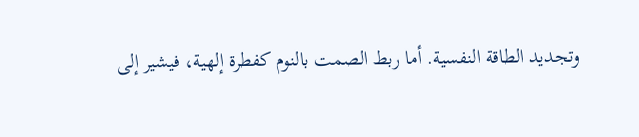وتجديد الطاقة النفسية. أما ربط الصمت بالنوم كفطرة إلهية، فيشير إلى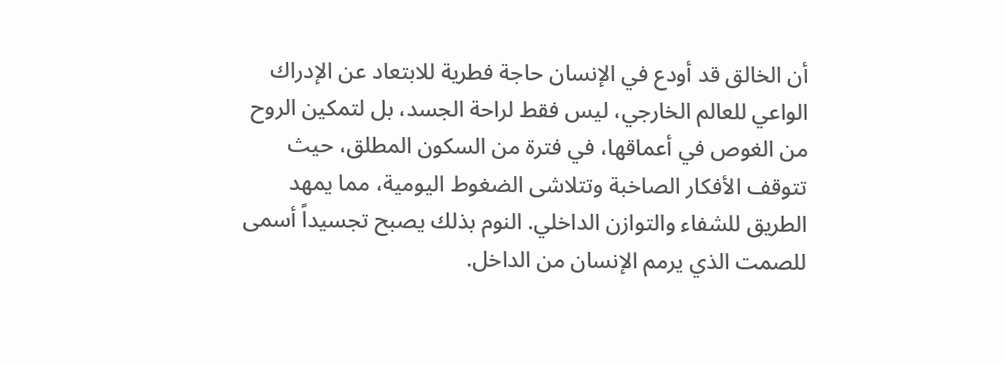أن الخالق قد أودع في الإنسان حاجة فطرية للابتعاد عن الإدراك الواعي للعالم الخارجي، ليس فقط لراحة الجسد، بل لتمكين الروح من الغوص في أعماقها، في فترة من السكون المطلق، حيث تتوقف الأفكار الصاخبة وتتلاشى الضغوط اليومية، مما يمهد الطريق للشفاء والتوازن الداخلي. النوم بذلك يصبح تجسيداً أسمى للصمت الذي يرمم الإنسان من الداخل.